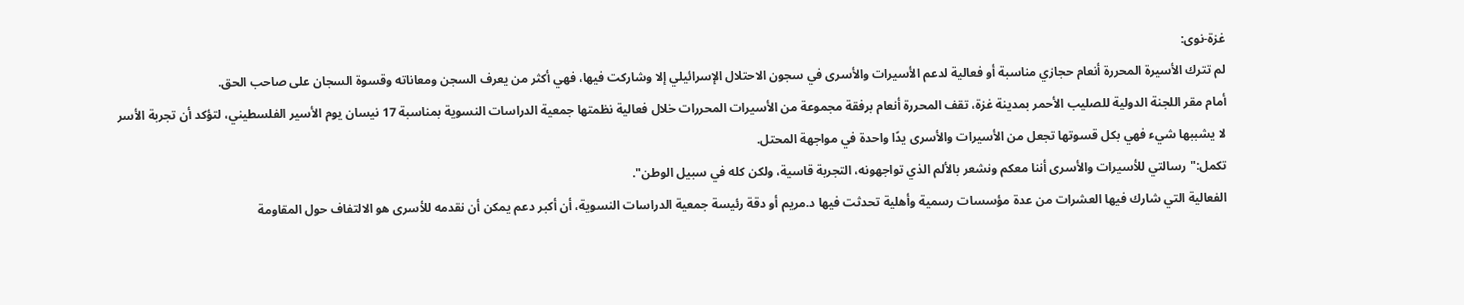غزة-نوى:
لم تترك الأسيرة المحررة أنعام حجازي مناسبة أو فعالية لدعم الأسيرات والأسرى في سجون الاحتلال الإسرائيلي إلا وشاركت فيها، فهي أكثر من يعرف السجن ومعاناته وقسوة السجان على صاحب الحق.
أمام مقر اللجنة الدولية للصليب الأحمر بمدينة غزة، تقف المحررة أنعام برفقة مجموعة من الأسيرات المحررات خلال فعالية نظمتها جمعية الدراسات النسوية بمناسبة 17 نيسان يوم الأسير الفلسطيني، لتؤكد أن تجربة الأسر لا يشببها شيء فهي بكل قسوتها تجعل من الأسيرات والأسرى يدًا واحدة في مواجهة المحتل.
تكمل:"رسالتي للأسيرات والأسرى أننا معكم ونشعر بالألم الذي تواجهونه، التجربة قاسية، ولكن كله في سبيل الوطن".
الفعالية التي شارك فيها العشرات من عدة مؤسسات رسمية وأهلية تحدثت فيها د.مريم أو دقة رئيسة جمعية الدراسات النسوية، أن أكبر دعم يمكن أن نقدمه للأسرى هو الالتفاف حول المقاومة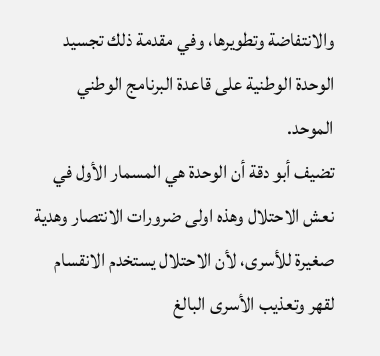والانتفاضة وتطويرها، وفي مقدمة ذلك تجسيد الوحدة الوطنية على قاعدة البرنامج الوطني الموحد.
تضيف أبو دقة أن الوحدة هي المسمار الأول في نعش الاحتلال وهذه اولى ضرورات الانتصار وهدية صغيرة للأسرى، لأن الاحتلال يستخدم الانقسام لقهر وتعذيب الأسرى البالغ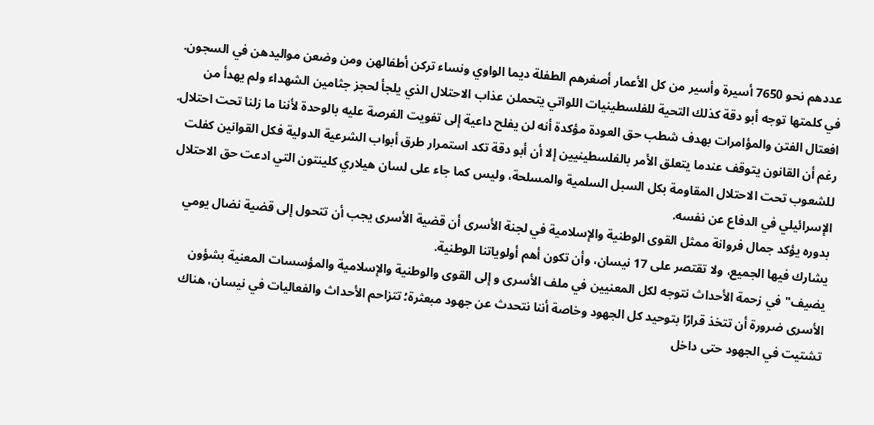عددهم نحو 7650 أسيرة وأسير من كل الأعمار أصغرهم الطفلة ديما الواوي ونساء تركن أطفالهن ومن وضعن مواليدهن في السجون.
في كلمتها توجه أبو دقة كذلك التحية للفلسطينيات اللواتي يتحملن عذاب الاحتلال الذي يلجأ لحجز جثامين الشهداء ولم يهدأ من افعتال الفتن والمؤامرات بهدف شطب حق العودة مؤكدة أنه لن يفلح داعية إلى تفويت الفرصة عليه بالوحدة لأننا ما زلنا تحت احتلال.
رغم أن القانون يتوقف عندما يتعلق الأمر بالفلسطينيين إلا أن أبو دقة تكد استمرار طرق أبواب الشرعية الدولية فكل القوانين كفلت للشعوب تحت الاحتلال المقاومة بكل السبل السلمية والمسلحة، وليس كما جاء على لسان هيلاري كلينتون التي ادعت حق الاحتلال الإسرائيلي في الدفاع عن نفسه.
بدوره يؤكد جمال فروانة ممثل القوى الوطنية والإسلامية في لجنة الأسرى أن قضية الأسرى يجب أن تتحول إلى قضية نضال يومي يشارك فيها الجميع، ولا تقتصر على 17 نيسان، وأن تكون أهم أولوياتنا الوطنية.
يضيف"في زحمة الأحداث نتوجه لكل المعنيين في ملف الأسرى و إلى القوى والوطنية والإسلامية والمؤسسات المعنية بشؤون الأسرى ضرورة أن تتخذ قرارًا بتوحيد كل الجهود وخاصة أننا نتحدث عن جهود مبعثرة؛ تتزاحم الأحداث والفعاليات في نيسان، هناك تشتيت في الجهود حتى داخل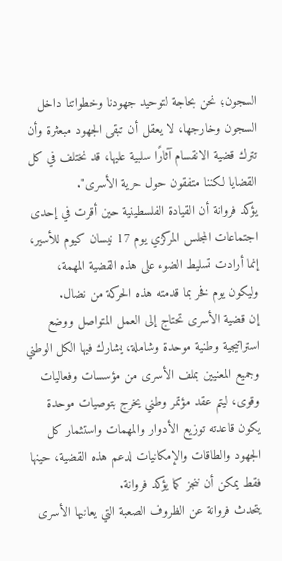السجون؛ نحن بحاجة لتوحيد جهودنا وخطواتنا داخل السجون وخارجها، لا يعقل أن تبقى الجهود مبعثرة وأن تترك قضية الانقسام آثارًا سلبية عليها، قد نختلف في كل القضايا لكننا متفقون حول حرية الأسرى".
يؤكد فروانة أن القيادة الفلسطينية حين أقرت في إحدى اجتماعات المجلس المركزي يوم 17 نيسان كيوم للأسير، إنما أرادت تسليط الضوء على هذه القضية المهمة، وليكون يوم فخر بما قدمته هذه الحركة من نضال.
إن قضية الأسرى تحتاج إلى العمل المتواصل ووضع استراتيجية وطنية موحدة وشاملة، يشارك فيها الكل الوطني وجميع المعنيين بملف الأسرى من مؤسسات وفعاليات وقوى، ليتم عقد مؤتمر وطني يخرج بتوصيات موحدة يكون قاعدته توزيع الأدوار والمهمات واستثمار كل الجهود والطاقات والإمكانيات لدعم هذه القضية، حينها فقط يمكن أن ننجز كما يؤكد فروانة.
يتحدث فروانة عن الظروف الصعبة التي يعانيها الأسرى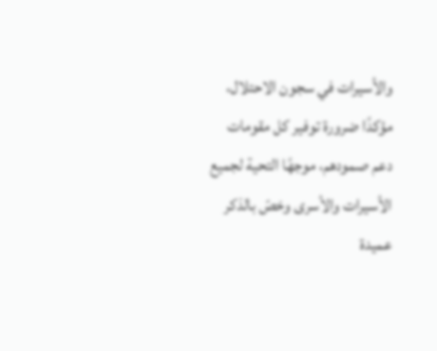والأسيرات في سجون الاحتلال، مؤكدًا ضرورة توفير كل مقومات دعم صمودهم، موجهًا التحية لجميع الأسيرات والأسرى وخصّ بالذكر عميدة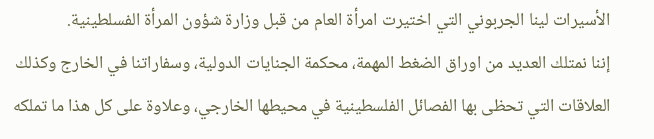الأسيرات لينا الجربوني التي اختيرت امرأة العام من قبل وزارة شؤون المرأة الفسلطينية.
إننا نمتلك العديد من اوراق الضغط المهمة، محكمة الجنايات الدولية، وسفاراتنا في الخارج وكذلك العلاقات التي تحظى بها الفصائل الفلسطينية في محيطها الخارجي، وعلاوة على كل هذا ما تملكه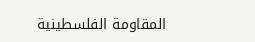المقاومة الفلسطينية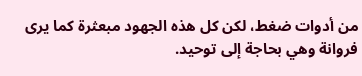من أدوات ضغط، لكن كل هذه الجهود مبعثرة كما يرى فروانة وهي بحاجة إلى توحيد.